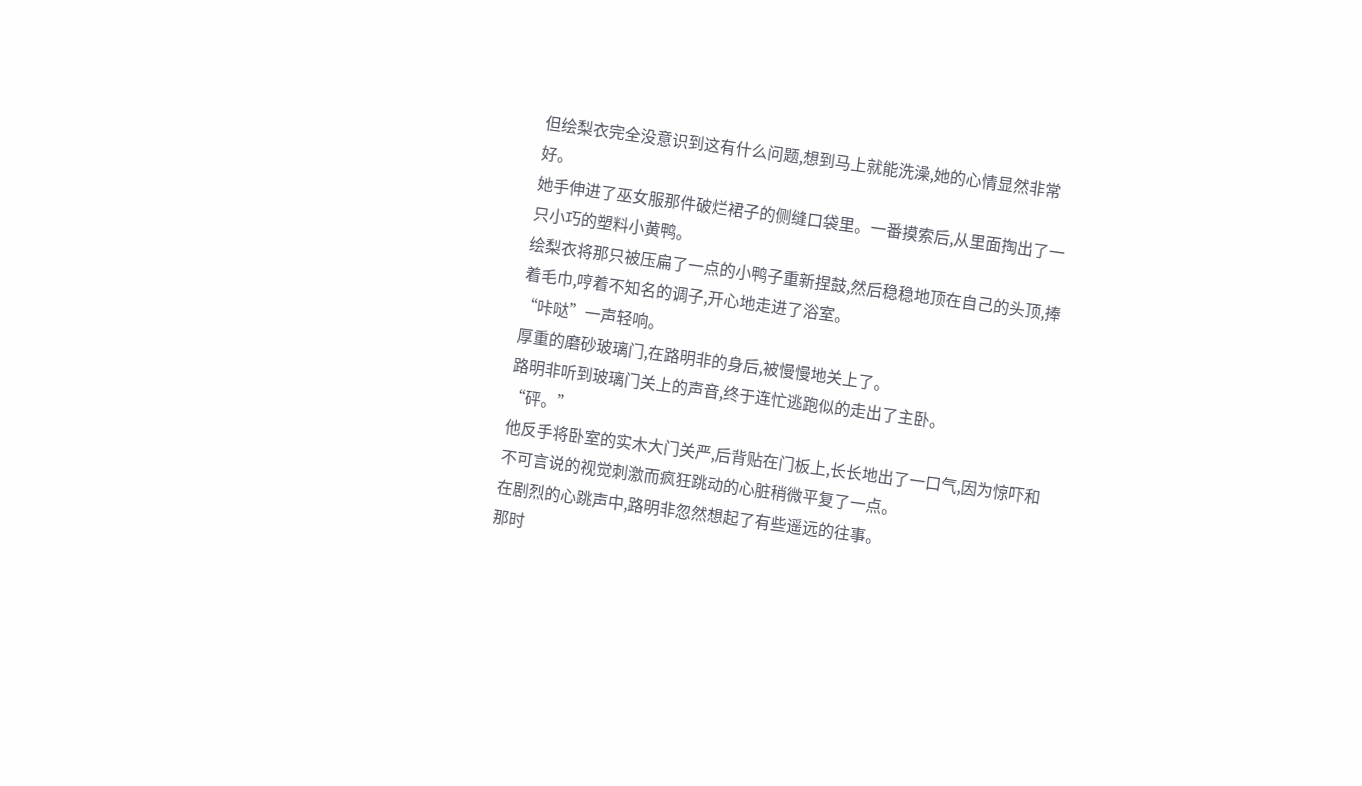但绘梨衣完全没意识到这有什么问题,想到马上就能洗澡,她的心情显然非常好。
她手伸进了巫女服那件破烂裙子的侧缝口袋里。一番摸索后,从里面掏出了一只小巧的塑料小黄鸭。
绘梨衣将那只被压扁了一点的小鸭子重新捏鼓,然后稳稳地顶在自己的头顶,捧着毛巾,哼着不知名的调子,开心地走进了浴室。
“咔哒”一声轻响。
厚重的磨砂玻璃门,在路明非的身后,被慢慢地关上了。
路明非听到玻璃门关上的声音,终于连忙逃跑似的走出了主卧。
“砰。”
他反手将卧室的实木大门关严,后背贴在门板上,长长地出了一口气,因为惊吓和不可言说的视觉刺激而疯狂跳动的心脏稍微平复了一点。
在剧烈的心跳声中,路明非忽然想起了有些遥远的往事。
那时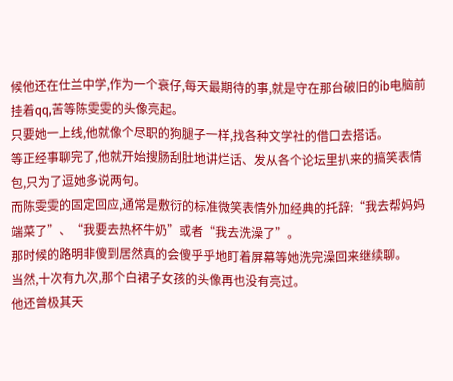候他还在仕兰中学,作为一个衰仔,每天最期待的事,就是守在那台破旧的ib电脑前挂着qq,苦等陈雯雯的头像亮起。
只要她一上线,他就像个尽职的狗腿子一样,找各种文学社的借口去搭话。
等正经事聊完了,他就开始搜肠刮肚地讲烂话、发从各个论坛里扒来的搞笑表情包,只为了逗她多说两句。
而陈雯雯的固定回应,通常是敷衍的标准微笑表情外加经典的托辞:“我去帮妈妈端菜了”、“我要去热杯牛奶”或者“我去洗澡了”。
那时候的路明非傻到居然真的会傻乎乎地盯着屏幕等她洗完澡回来继续聊。
当然,十次有九次,那个白裙子女孩的头像再也没有亮过。
他还曾极其天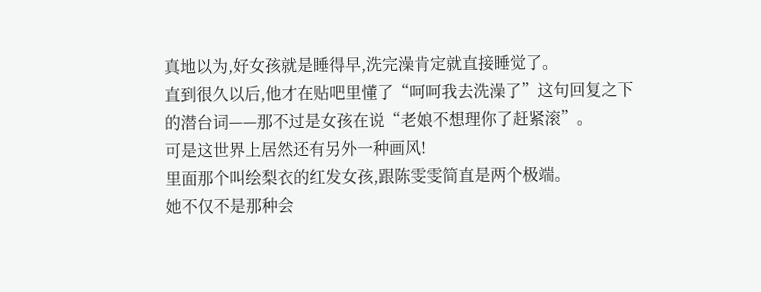真地以为,好女孩就是睡得早,洗完澡肯定就直接睡觉了。
直到很久以后,他才在贴吧里懂了“呵呵我去洗澡了”这句回复之下的潜台词——那不过是女孩在说“老娘不想理你了赶紧滚”。
可是这世界上居然还有另外一种画风!
里面那个叫绘梨衣的红发女孩,跟陈雯雯简直是两个极端。
她不仅不是那种会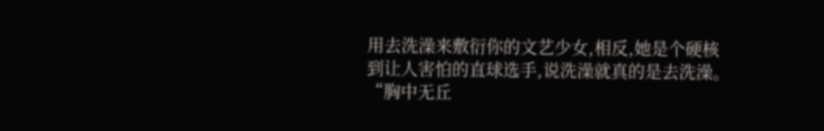用去洗澡来敷衍你的文艺少女,相反,她是个硬核到让人害怕的直球选手,说洗澡就真的是去洗澡。
“胸中无丘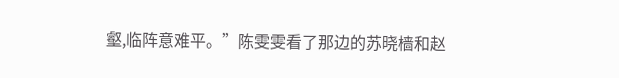壑,临阵意难平。”陈雯雯看了那边的苏晓樯和赵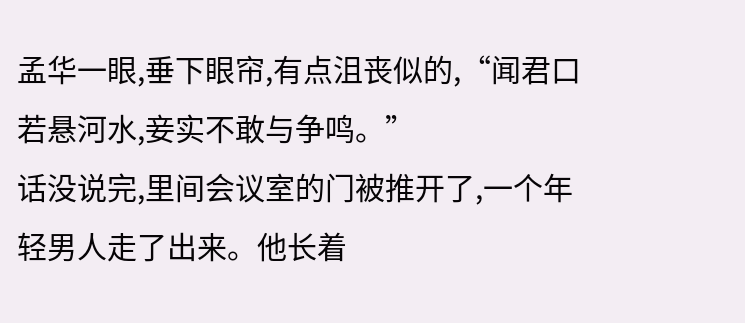孟华一眼,垂下眼帘,有点沮丧似的,“闻君口若悬河水,妾实不敢与争鸣。”
话没说完,里间会议室的门被推开了,一个年轻男人走了出来。他长着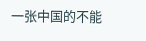一张中国的不能